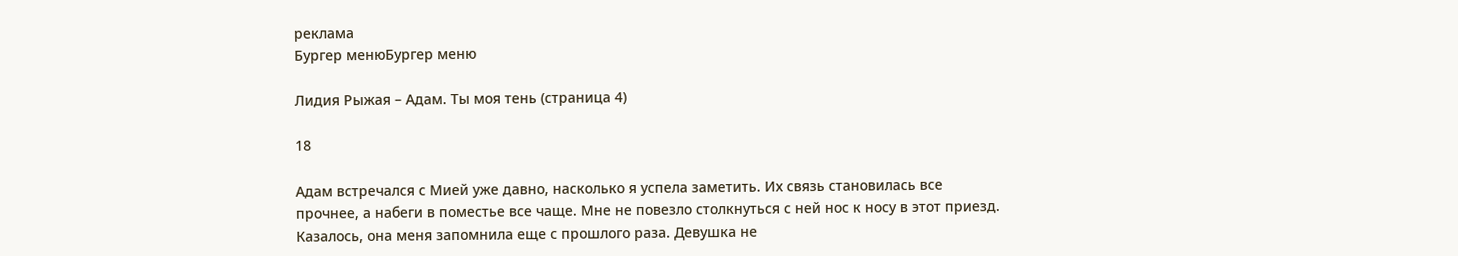реклама
Бургер менюБургер меню

Лидия Рыжая – Адам. Ты моя тень (страница 4)

18

Адам встречался с Мией уже давно, насколько я успела заметить. Их связь становилась все прочнее, а набеги в поместье все чаще. Мне не повезло столкнуться с ней нос к носу в этот приезд. Казалось, она меня запомнила еще с прошлого раза. Девушка не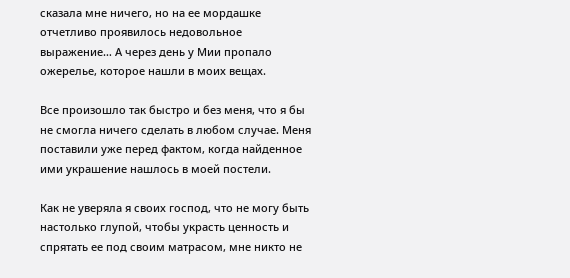сказала мне ничего, но на ее мордашке отчетливо проявилось недовольное выражение… А через день у Мии пропало ожерелье, которое нашли в моих вещах.

Все произошло так быстро и без меня, что я бы не смогла ничего сделать в любом случае. Меня поставили уже перед фактом, когда найденное ими украшение нашлось в моей постели.

Как не уверяла я своих господ, что не могу быть настолько глупой, чтобы украсть ценность и спрятать ее под своим матрасом, мне никто не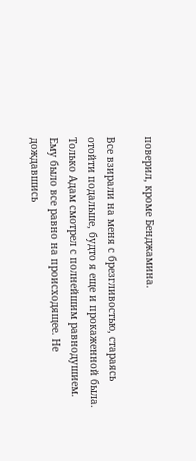поверил, кроме Бенджамина.

Все взирали на меня с брезгливостью, стараясь отойти подальше, будто я еще и прокаженной была. Только Адам смотрел с полнейшим равнодушием. Ему было все равно на происходящее. Не дождавшись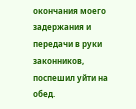окончания моего задержания и передачи в руки законников, поспешил уйти на обед.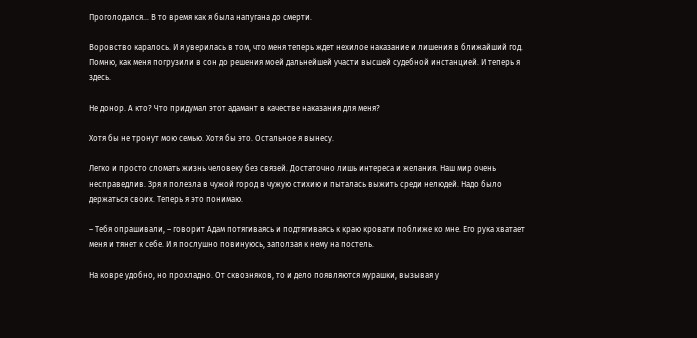Проголодался… В то время как я была напугана до смерти.

Воровство каралось. И я уверилась в том, что меня теперь ждет нехилое наказание и лишения в ближайший год. Помню, как меня погрузили в сон до решения моей дальнейшей участи высшей судебной инстанцией. И теперь я здесь.

Не донор. А кто? Что придумал этот адамант в качестве наказания для меня?

Хотя бы не тронут мою семью. Хотя бы это. Остальное я вынесу.

Легко и просто сломать жизнь человеку без связей. Достаточно лишь интереса и желания. Наш мир очень несправедлив. Зря я полезла в чужой город в чужую стихию и пыталась выжить среди нелюдей. Надо было держаться своих. Теперь я это понимаю.

– Тебя опрашивали, – говорит Адам потягиваясь и подтягиваясь к краю кровати поближе ко мне. Его рука хватает меня и тянет к себе. И я послушно повинуюсь, заползая к нему на постель.

На ковре удобно, но прохладно. От сквозняков, то и дело появляются мурашки, вызывая у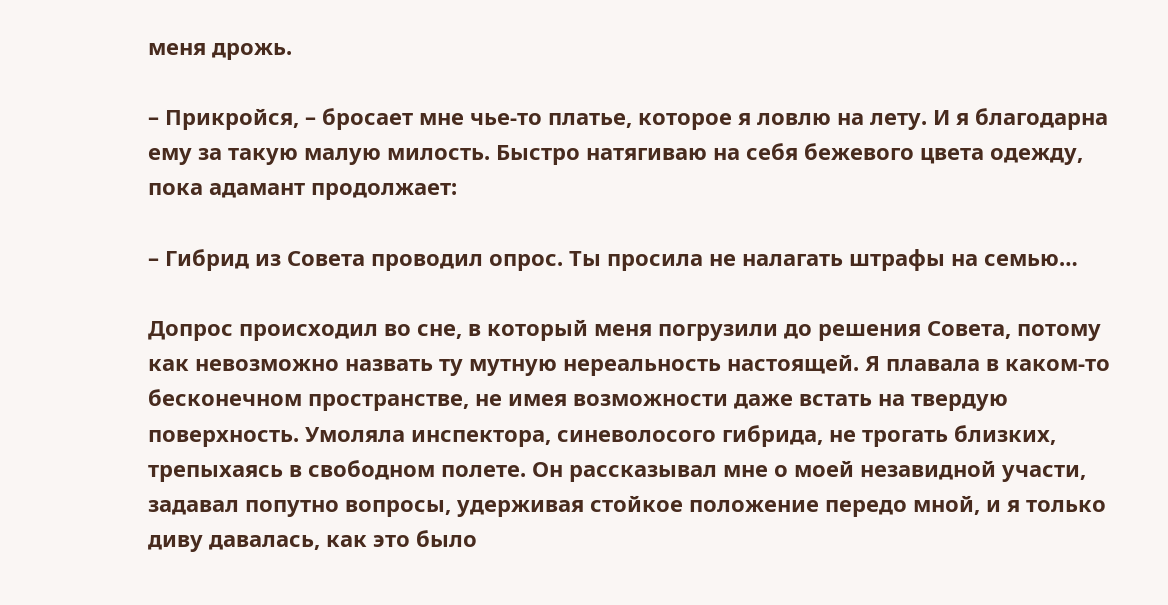меня дрожь.

– Прикройся, – бросает мне чье-то платье, которое я ловлю на лету. И я благодарна ему за такую малую милость. Быстро натягиваю на себя бежевого цвета одежду, пока адамант продолжает:

– Гибрид из Совета проводил опрос. Ты просила не налагать штрафы на семью…

Допрос происходил во сне, в который меня погрузили до решения Совета, потому как невозможно назвать ту мутную нереальность настоящей. Я плавала в каком-то бесконечном пространстве, не имея возможности даже встать на твердую поверхность. Умоляла инспектора, синеволосого гибрида, не трогать близких, трепыхаясь в свободном полете. Он рассказывал мне о моей незавидной участи, задавал попутно вопросы, удерживая стойкое положение передо мной, и я только диву давалась, как это было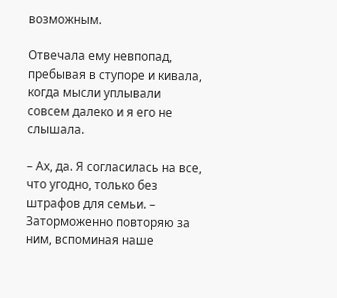возможным.

Отвечала ему невпопад, пребывая в ступоре и кивала, когда мысли уплывали совсем далеко и я его не слышала.

– Ах, да. Я согласилась на все, что угодно, только без штрафов для семьи. – Заторможенно повторяю за ним, вспоминая наше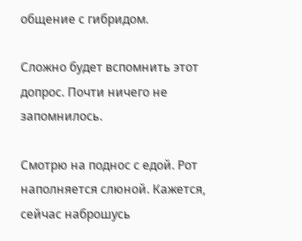общение с гибридом.

Сложно будет вспомнить этот допрос. Почти ничего не запомнилось.

Смотрю на поднос с едой. Рот наполняется слюной. Кажется, сейчас наброшусь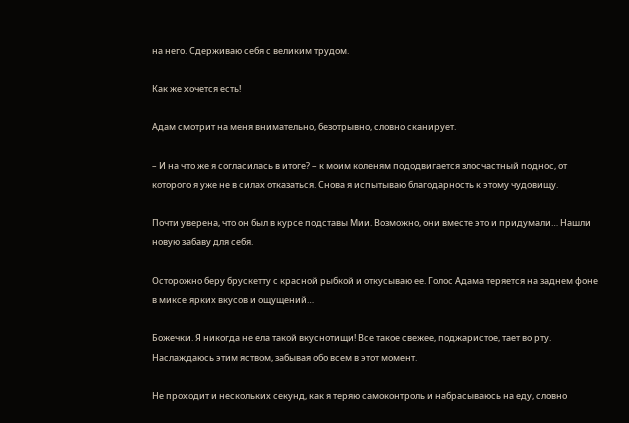на него. Сдерживаю себя с великим трудом.

Как же хочется есть!

Адам смотрит на меня внимательно, безотрывно, словно сканирует.

– И на что же я согласилась в итоге? – к моим коленям пододвигается злосчастный поднос, от которого я уже не в силах отказаться. Снова я испытываю благодарность к этому чудовищу.

Почти уверена, что он был в курсе подставы Мии. Возможно, они вместе это и придумали… Нашли новую забаву для себя.

Осторожно беру брускетту с красной рыбкой и откусываю ее. Голос Адама теряется на заднем фоне в миксе ярких вкусов и ощущений…

Божечки. Я никогда не ела такой вкуснотищи! Все такое свежее, поджаристое, тает во рту. Наслаждаюсь этим яством, забывая обо всем в этот момент.

Не проходит и нескольких секунд, как я теряю самоконтроль и набрасываюсь на еду, словно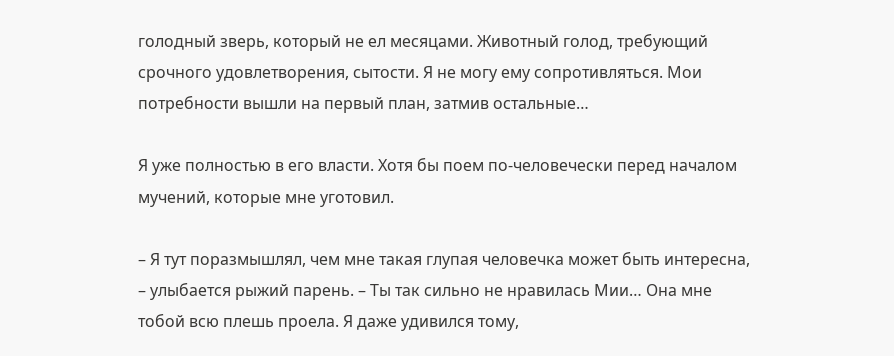голодный зверь, который не ел месяцами. Животный голод, требующий срочного удовлетворения, сытости. Я не могу ему сопротивляться. Мои потребности вышли на первый план, затмив остальные…

Я уже полностью в его власти. Хотя бы поем по-человечески перед началом мучений, которые мне уготовил.

– Я тут поразмышлял, чем мне такая глупая человечка может быть интересна, – улыбается рыжий парень. – Ты так сильно не нравилась Мии… Она мне тобой всю плешь проела. Я даже удивился тому,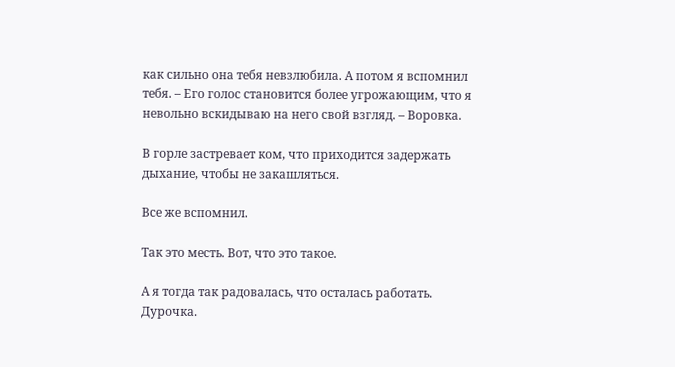как сильно она тебя невзлюбила. А потом я вспомнил тебя. – Его голос становится более угрожающим, что я невольно вскидываю на него свой взгляд. – Воровка.

В горле застревает ком, что приходится задержать дыхание, чтобы не закашляться.

Все же вспомнил.

Так это месть. Вот, что это такое.

А я тогда так радовалась, что осталась работать. Дурочка.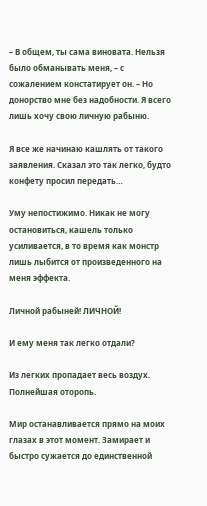– В общем, ты сама виновата. Нельзя было обманывать меня, – с сожалением констатирует он. – Но донорство мне без надобности. Я всего лишь хочу свою личную рабыню.

Я все же начинаю кашлять от такого заявления. Сказал это так легко, будто конфету просил передать…

Уму непостижимо. Никак не могу остановиться, кашель только усиливается, в то время как монстр лишь лыбится от произведенного на меня эффекта.

Личной рабыней! ЛИЧНОЙ!

И ему меня так легко отдали?

Из легких пропадает весь воздух. Полнейшая оторопь.

Мир останавливается прямо на моих глазах в этот момент. Замирает и быстро сужается до единственной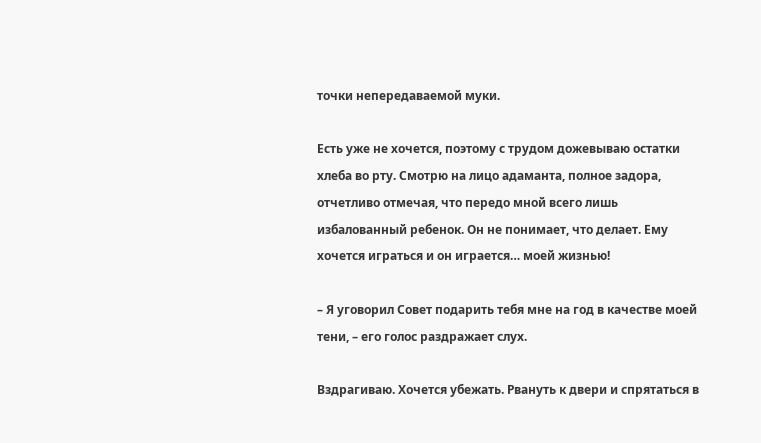точки непередаваемой муки.

Есть уже не хочется, поэтому с трудом дожевываю остатки хлеба во рту. Смотрю на лицо адаманта, полное задора, отчетливо отмечая, что передо мной всего лишь избалованный ребенок. Он не понимает, что делает. Ему хочется играться и он играется… моей жизнью!

– Я уговорил Совет подарить тебя мне на год в качестве моей тени, – его голос раздражает слух.

Вздрагиваю. Хочется убежать. Рвануть к двери и спрятаться в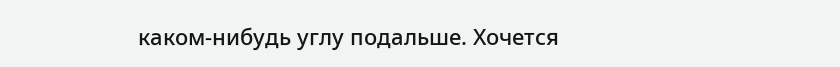каком-нибудь углу подальше. Хочется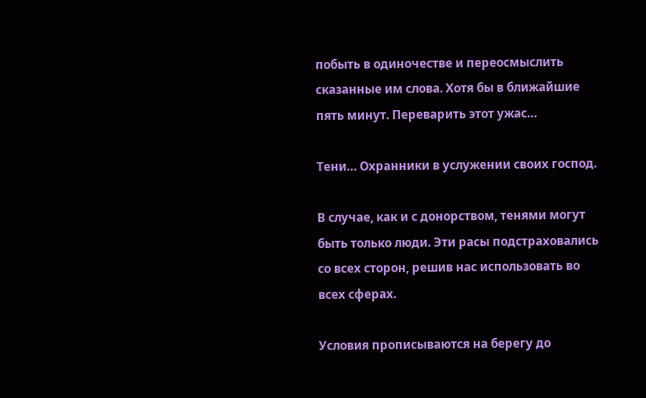побыть в одиночестве и переосмыслить сказанные им слова. Хотя бы в ближайшие пять минут. Переварить этот ужас…

Тени… Охранники в услужении своих господ.

В случае, как и с донорством, тенями могут быть только люди. Эти расы подстраховались со всех сторон, решив нас использовать во всех сферах.

Условия прописываются на берегу до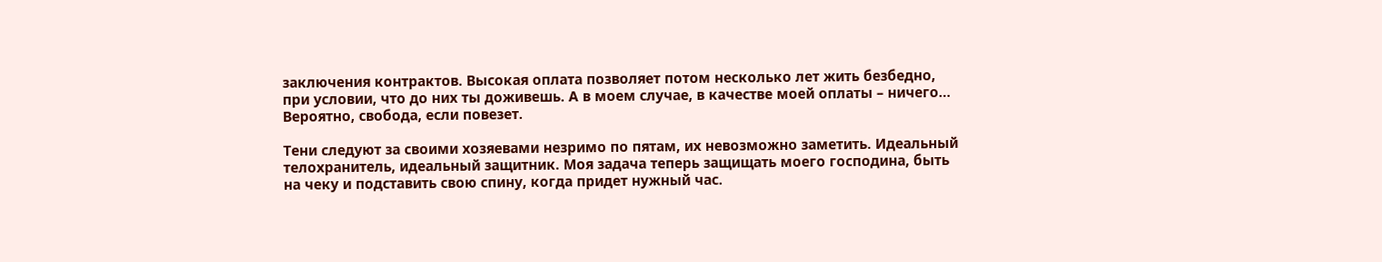заключения контрактов. Высокая оплата позволяет потом несколько лет жить безбедно, при условии, что до них ты доживешь. А в моем случае, в качестве моей оплаты – ничего… Вероятно, свобода, если повезет.

Тени следуют за своими хозяевами незримо по пятам, их невозможно заметить. Идеальный телохранитель, идеальный защитник. Моя задача теперь защищать моего господина, быть на чеку и подставить свою спину, когда придет нужный час.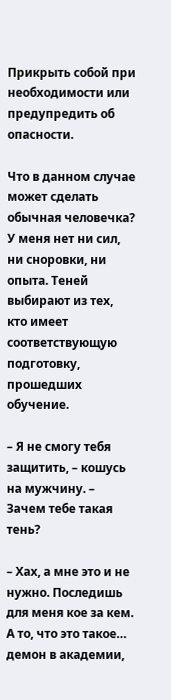Прикрыть собой при необходимости или предупредить об опасности.

Что в данном случае может сделать обычная человечка? У меня нет ни сил, ни сноровки, ни опыта. Теней выбирают из тех, кто имеет соответствующую подготовку, прошедших обучение.

– Я не смогу тебя защитить, – кошусь на мужчину. – Зачем тебе такая тень?

– Хах, а мне это и не нужно. Последишь для меня кое за кем. А то, что это такое… демон в академии,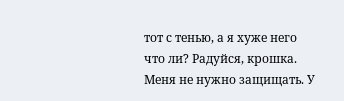тот с тенью, а я хуже него что ли? Радуйся, крошка. Меня не нужно защищать. У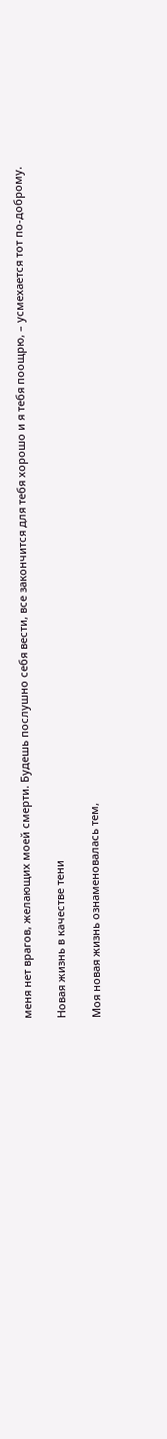меня нет врагов, желающих моей смерти. Будешь послушно себя вести, все закончится для тебя хорошо и я тебя поощрю, – усмехается тот по-доброму.

Новая жизнь в качестве тени

Моя новая жизнь ознаменовалась тем,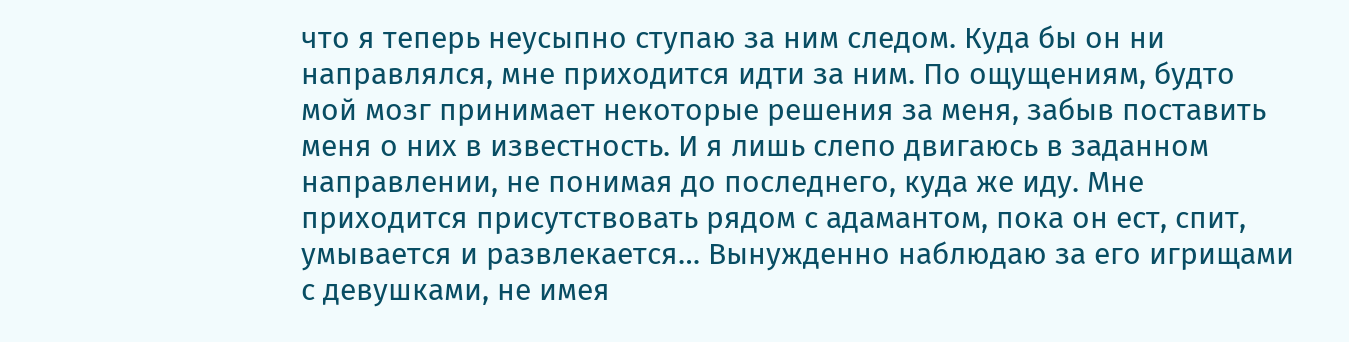что я теперь неусыпно ступаю за ним следом. Куда бы он ни направлялся, мне приходится идти за ним. По ощущениям, будто мой мозг принимает некоторые решения за меня, забыв поставить меня о них в известность. И я лишь слепо двигаюсь в заданном направлении, не понимая до последнего, куда же иду. Мне приходится присутствовать рядом с адамантом, пока он ест, спит, умывается и развлекается… Вынужденно наблюдаю за его игрищами с девушками, не имея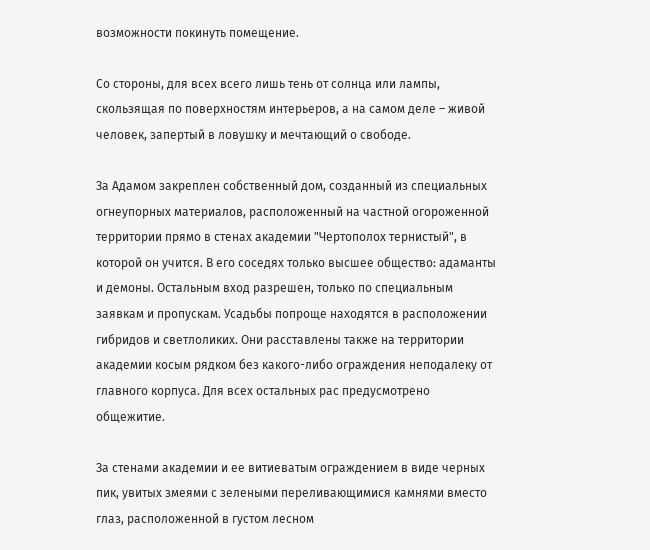возможности покинуть помещение.

Со стороны, для всех всего лишь тень от солнца или лампы, скользящая по поверхностям интерьеров, а на самом деле – живой человек, запертый в ловушку и мечтающий о свободе.

За Адамом закреплен собственный дом, созданный из специальных огнеупорных материалов, расположенный на частной огороженной территории прямо в стенах академии "Чертополох тернистый", в которой он учится. В его соседях только высшее общество: адаманты и демоны. Остальным вход разрешен, только по специальным заявкам и пропускам. Усадьбы попроще находятся в расположении гибридов и светлоликих. Они расставлены также на территории академии косым рядком без какого-либо ограждения неподалеку от главного корпуса. Для всех остальных рас предусмотрено общежитие.

За стенами академии и ее витиеватым ограждением в виде черных пик, увитых змеями с зелеными переливающимися камнями вместо глаз, расположенной в густом лесном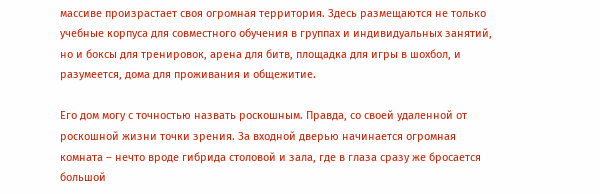массиве произрастает своя огромная территория. Здесь размещаются не только учебные корпуса для совместного обучения в группах и индивидуальных занятий, но и боксы для тренировок, арена для битв, площадка для игры в шохбол, и разумеется, дома для проживания и общежитие.

Его дом могу с точностью назвать роскошным. Правда, со своей удаленной от роскошной жизни точки зрения. За входной дверью начинается огромная комната – нечто вроде гибрида столовой и зала, где в глаза сразу же бросается большой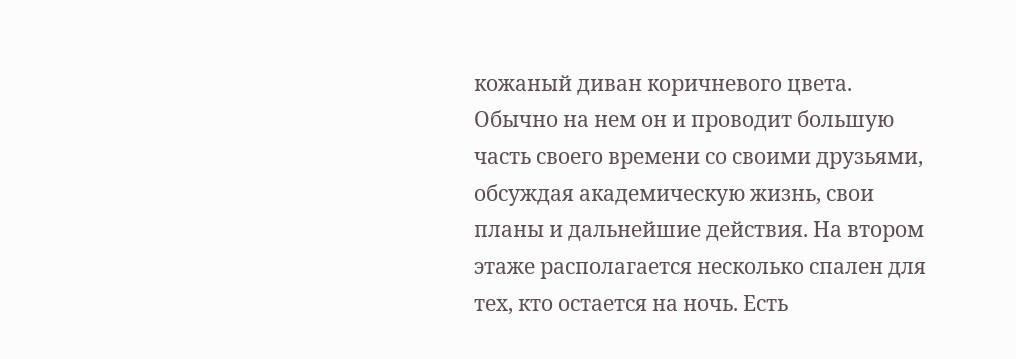кожаный диван коричневого цвета. Обычно на нем он и проводит большую часть своего времени со своими друзьями, обсуждая академическую жизнь, свои планы и дальнейшие действия. На втором этаже располагается несколько спален для тех, кто остается на ночь. Есть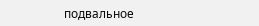подвальное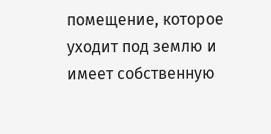помещение, которое уходит под землю и имеет собственную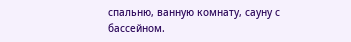спальню, ванную комнату, сауну с бассейном.